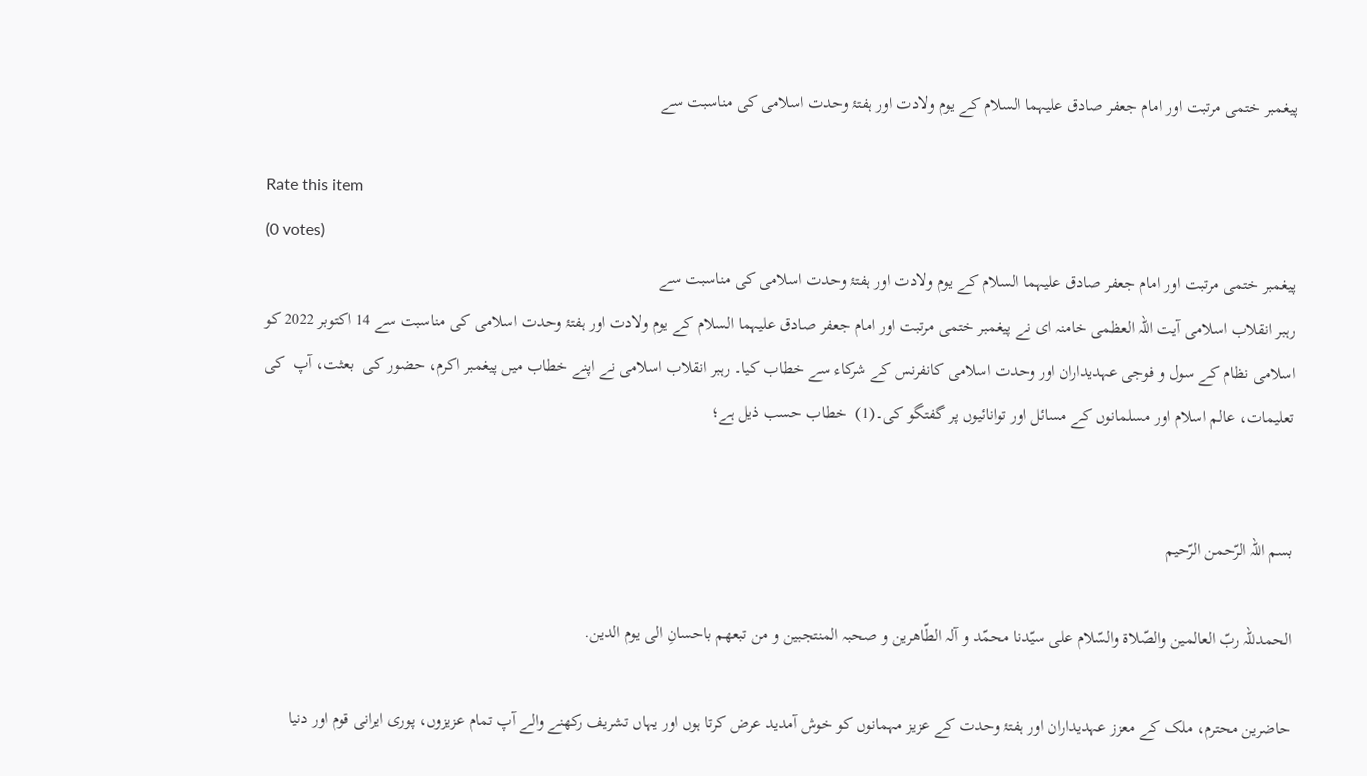پیغمبر ختمی مرتبت اور امام جعفر صادق علیہما السلام کے یوم ولادت اور ہفتۂ وحدت اسلامی کی مناسبت سے

Rate this item
(0 votes)
پیغمبر ختمی مرتبت اور امام جعفر صادق علیہما السلام کے یوم ولادت اور ہفتۂ وحدت اسلامی کی مناسبت سے
رہبر انقلاب اسلامی آیت اللہ العظمی خامنہ ای نے پیغمبر ختمی مرتبت اور امام جعفر صادق علیہما السلام کے یوم ولادت اور ہفتۂ وحدت اسلامی کی مناسبت سے 14 اکتوبر 2022 کو اسلامی نظام کے سول و فوجی عہدیداران اور وحدت اسلامی کانفرنس کے شرکاء سے خطاب کیا۔ رہبر انقلاب اسلامی نے اپنے خطاب میں پیغمبر اکرم، حضور کی  بعثت، آپ  کی  تعلیمات، عالم اسلام اور مسلمانوں کے مسائل اور توانائیوں پر گفتگو کی۔(1)  خطاب حسب ذیل ہے؛


بسم اللّہ الرّحمن الرّحیم

الحمدللّہ ربّ العالمین والصّلاۃ والسّلام علی سیّدنا محمّد و آلہ الطّاھرین و صحبہ المنتجبین و من تبعھم باحسانِ الی یوم الدین.

حاضرین محترم، ملک کے معزز عہدیداران اور ہفتۂ وحدت کے عزیز مہمانوں کو خوش آمدید عرض کرتا ہوں اور یہاں تشریف رکھنے والے آپ تمام عزیزوں، پوری ایرانی قوم اور دنیا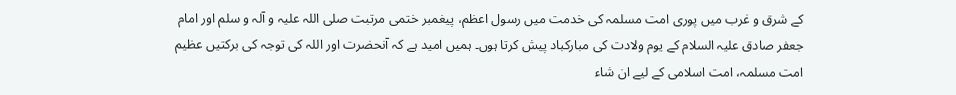کے شرق و غرب میں پوری امت مسلمہ کی خدمت میں رسول اعظم، پیغمبر ختمی مرتبت صلی اللہ علیہ و آلہ و سلم اور امام جعفر صادق علیہ السلام کے یوم ولادت کی مبارکباد پیش کرتا ہوں۔ ہمیں امید ہے کہ آنحضرت اور اللہ کی توجہ کی برکتیں عظیم امت مسلمہ، امت اسلامی کے لیے ان شاء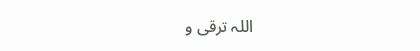اللہ ترقی و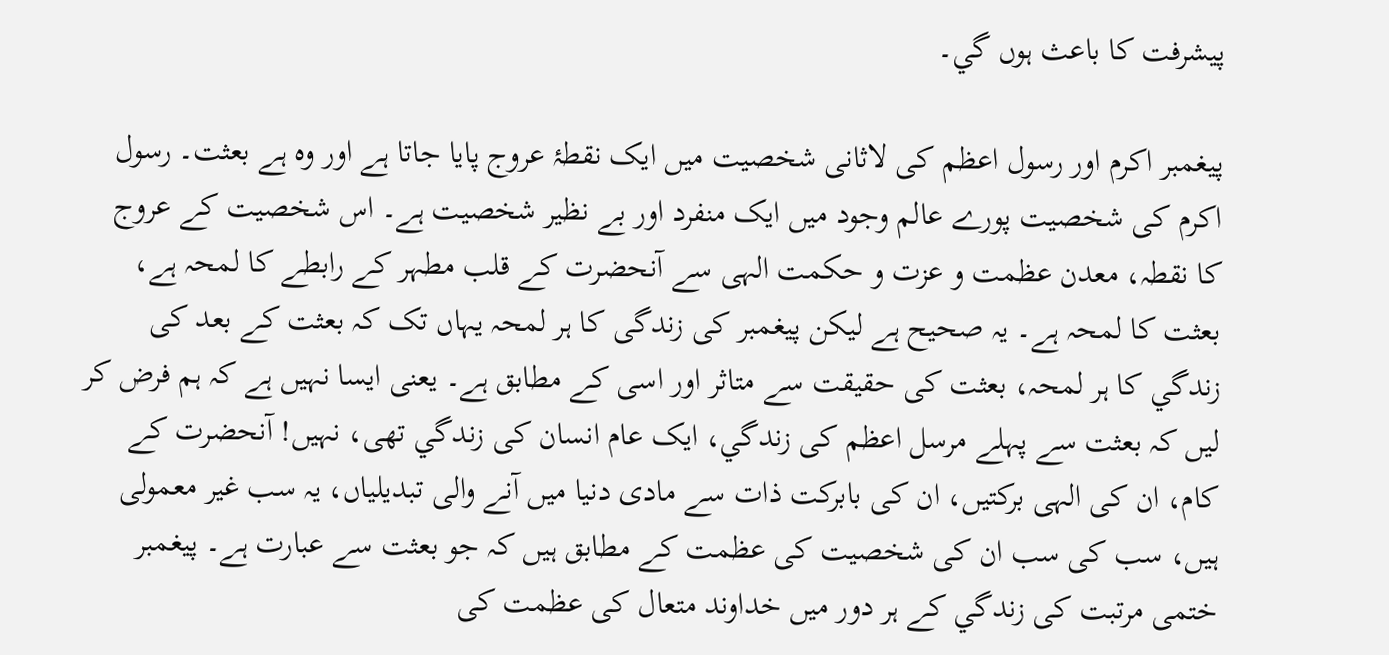پیشرفت کا باعث ہوں گي۔

پیغمبر اکرم اور رسول اعظم کی لاثانی شخصیت میں ایک نقطۂ عروج پایا جاتا ہے اور وہ ہے بعثت۔ رسول اکرم کی شخصیت پورے عالم وجود میں ایک منفرد اور بے نظیر شخصیت ہے۔ اس شخصیت کے عروج کا نقطہ، معدن عظمت و عزت و حکمت الہی سے آنحضرت کے قلب مطہر کے رابطے کا لمحہ ہے، بعثت کا لمحہ ہے۔ یہ صحیح ہے لیکن پیغمبر کی زندگی کا ہر لمحہ یہاں تک کہ بعثت کے بعد کی زندگي کا ہر لمحہ، بعثت کی حقیقت سے متاثر اور اسی کے مطابق ہے۔ یعنی ایسا نہیں ہے کہ ہم فرض کر لیں کہ بعثت سے پہلے مرسل اعظم کی زندگي، ایک عام انسان کی زندگي تھی، نہیں! آنحضرت کے کام، ان کی الہی برکتیں، ان کی بابرکت ذات سے مادی دنیا میں آنے والی تبدیلیاں، یہ سب غیر معمولی ہیں، سب کی سب ان کی شخصیت کی عظمت کے مطابق ہیں کہ جو بعثت سے عبارت ہے۔ پیغمبر ختمی مرتبت کی زندگي کے ہر دور میں خداوند متعال کی عظمت کی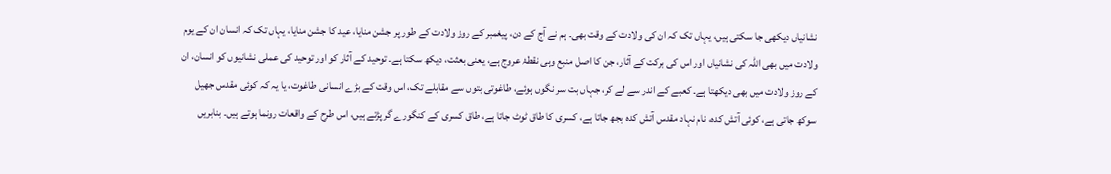نشانیاں دیکھی جا سکتی ہیں، یہاں تک کہ ان کی ولادت کے وقت بھی۔ ہم نے آج کے دن، پیغمبر کے روز ولادت کے طور پر جشن منایا، عید کا جشن منایا، یہاں تک کہ انسان ان کے یوم ولادت میں بھی اللہ کی نشانیاں اور اس کی برکت کے آثار، جن کا اصل منبع وہی نقطۂ عروج ہے، یعنی بعثت، دیکھ سکتا ہے۔ توحید کے آثار کو اور توحید کی عملی نشانیوں کو انسان، ان کے روز ولادت میں بھی دیکھتا ہے۔ کعبے کے اندر سے لے کر، جہاں بت سر نگوں ہوئے، طاغوتی بتوں سے مقابلے تک، اس وقت کے بڑے انسانی طاغوت، یا یہ کہ کوئی مقدس جھیل سوکھ جاتی ہے، کوئی آتش کدہ، نام نہاد مقدس آتش کدہ بجھ جاتا ہے، کسری کا طاق ٹوٹ جاتا ہے، طاق کسری کے کنگورے گر پڑتے ہیں، اس طرح کے واقعات رونما ہوتے ہیں۔ بنابریں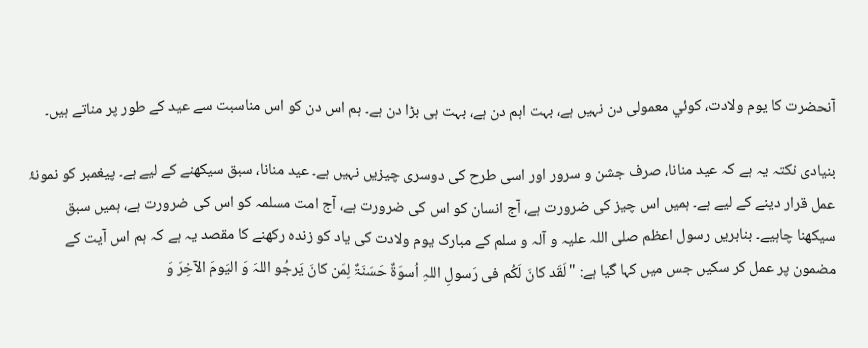آنحضرت کا یوم ولادت، کوئي معمولی دن نہیں ہے، بہت اہم دن ہے، بہت ہی بڑا دن ہے۔ ہم اس دن کو اس مناسبت سے عید کے طور پر مناتے ہیں۔

بنیادی نکتہ یہ ہے کہ عید منانا، صرف جشن و سرور اور اسی طرح کی دوسری چیزیں نہیں ہے۔ عید منانا، سبق سیکھنے کے لیے ہے۔ پیغمبر کو نمونۂ عمل قرار دینے کے لیے ہے۔ ہمیں اس چیز کی ضرورت ہے، آج انسان کو اس کی ضرورت ہے، آج امت مسلمہ کو اس کی ضرورت ہے، ہمیں سبق سیکھنا چاہیے۔ بنابریں رسول اعظم صلی اللہ علیہ و آلہ و سلم کے مبارک یوم ولادت کی یاد کو زندہ رکھنے کا مقصد یہ ہے کہ ہم اس آیت کے مضمون پر عمل کر سکیں جس میں کہا گيا ہے: "لَقَد کانَ لَکُم فی رَسولِ اللہِ اُسوَۃٌ حَسَنَۃٌ لِمَن کانَ یَرجُو اللہَ وَ الیَومَ الآخِرَ وَ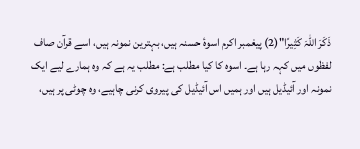ذَکَرَ اللہَ کَثِیرًا"(2) پیغمبر اکرم اسوۂ حسنہ ہیں، بہترین نمونہ ہیں، اسے قرآن صاف لفظوں میں کہہ رہا ہے۔ اسوہ کا کیا مطلب ہے: مطلب یہ ہے کہ وہ ہمارے لیے ایک نمونہ اور آئیڈیل ہیں اور ہمیں اس آئيڈیل کی پیروی کرنی چاہیے، وہ چوٹی پر ہیں،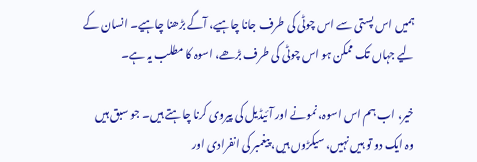ہمیں اس پستی سے اس چوٹی کی طرف جانا چاہیے، آگے بڑھنا چاہیے۔ انسان کے لیے جہاں تک ممکن ہو اس چوٹی کی طرف بڑھے، اسوہ کا مطلب یہ ہے۔

خیر، اب ہم اس اسوہ، نمونے اور آئيڈیل کی پیروی کرنا چاہتے ہیں۔ جو سبق ہیں وہ ایک دو تو ہیں نہیں، سیکڑوں ہیں، پیغمبر کی انفرادی اور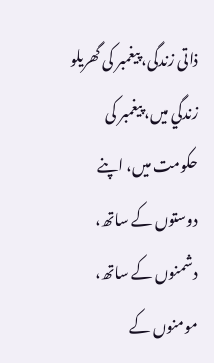ذاتی زندگی، پیغمبر کی گھریلو زندگي میں، پیغمبر کی حکومت میں، اپنے دوستوں کے ساتھ، دشمنوں کے ساتھ، مومنوں کے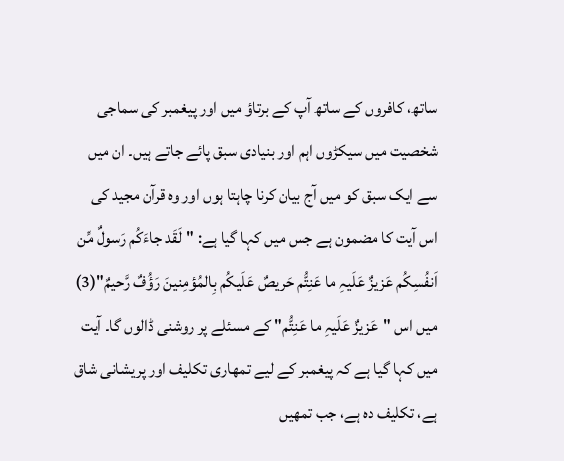ساتھ، کافروں کے ساتھ آپ کے برتاؤ میں اور پیغمبر کی سماجی شخصیت میں سیکڑوں اہم اور بنیادی سبق پائے جاتے ہیں۔ ان میں سے ایک سبق کو میں آج بیان کرنا چاہتا ہوں اور وہ قرآن مجید کی اس آيت کا مضمون ہے جس میں کہا گيا ہے: "لَقَد جاءَکُم رَسولٌ مِّن اَنفُسِکُم عَزیزٌ عَلَیہِ ما عَنِتُّم حَریصٌ عَلَیکُم بِالمُؤمِنینَ رَؤُفٌ‌ رَّحیمٌ"(3) میں اس "عَزیزٌ عَلَیہِ ما عَنِتُّم" کے مسئلے پر روشنی ڈالوں گا۔ آيت میں کہا گيا ہے کہ پیغمبر کے لیے تمھاری تکلیف اور پریشانی شاق ہے، تکلیف دہ ہے، جب تمھیں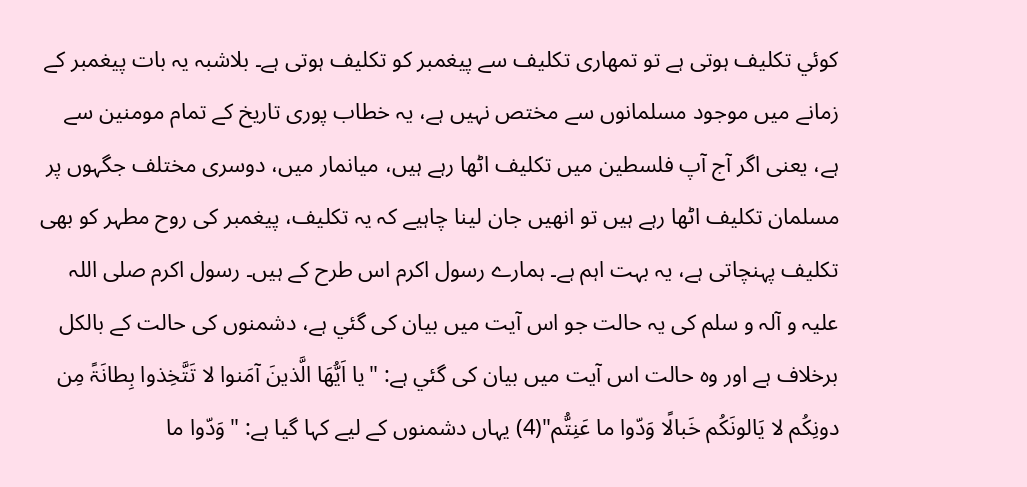کوئي تکلیف ہوتی ہے تو تمھاری تکلیف سے پیغمبر کو تکلیف ہوتی ہے۔ بلاشبہ یہ بات پیغمبر کے زمانے میں موجود مسلمانوں سے مختص نہیں ہے، یہ خطاب پوری تاریخ کے تمام مومنین سے ہے، یعنی اگر آج آپ فلسطین میں تکلیف اٹھا رہے ہیں، میانمار میں، دوسری مختلف جگہوں پر مسلمان تکلیف اٹھا رہے ہیں تو انھیں جان لینا چاہیے کہ یہ تکلیف، پیغمبر کی روح مطہر کو بھی تکلیف پہنچاتی ہے، یہ بہت اہم ہے۔ ہمارے رسول اکرم اس طرح کے ہیں۔ رسول اکرم صلی اللہ علیہ و آلہ و سلم کی یہ حالت جو اس آيت میں بیان کی گئي ہے، دشمنوں کی حالت کے بالکل برخلاف ہے اور وہ حالت اس آيت میں بیان کی گئي ہے: "یا اَیُّھَا الَّذینَ آمَنوا لا تَتَّخِذوا بِطانَۃً مِن دونِکُم‌ لا یَالونَکُم خَبالًا وَدّوا ما عَنِتُّم"(4) یہاں دشمنوں کے لیے کہا گيا ہے: "وَدّوا ما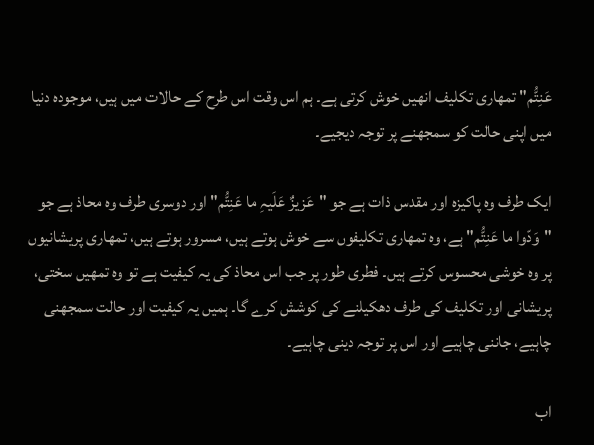عَنِتُّم" تمھاری تکلیف انھیں خوش کرتی ہے۔ ہم اس وقت اس طرح کے حالات میں ہیں، موجودہ دنیا میں اپنی حالت کو سمجھنے پر توجہ دیجیے۔

ایک طرف وہ پاکیزہ اور مقدس ذات ہے جو "عَزیزٌ عَلَیہِ ما عَنِتُّم" اور دوسری طرف وہ محاذ ہے جو "وَدّوا ما عَنِتُّم" ہے، وہ تمھاری تکلیفوں سے خوش ہوتے ہیں، مسرور ہوتے ہیں، تمھاری پریشانیوں پر وہ خوشی محسوس کرتے ہیں۔ فطری طور پر جب اس محاذ کی یہ کیفیت ہے تو وہ تمھیں سختی، پریشانی اور تکلیف کی طرف دھکیلنے کی کوشش کرے گا۔ ہمیں یہ کیفیت اور حالت سمجھنی چاہیے، جاننی چاہیے اور اس پر توجہ دینی چاہیے۔

اب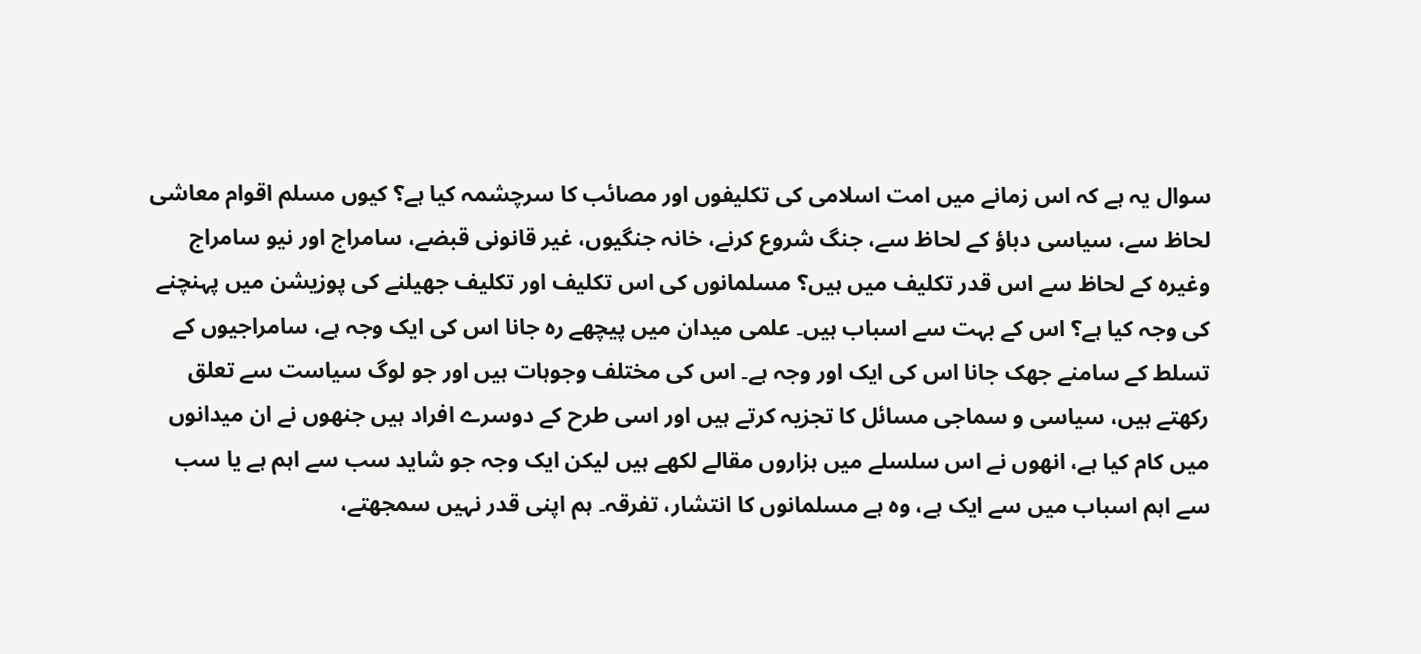سوال یہ ہے کہ اس زمانے میں امت اسلامی کی تکلیفوں اور مصائب کا سرچشمہ کیا ہے؟ کیوں مسلم اقوام معاشی لحاظ سے، سیاسی دباؤ کے لحاظ سے، جنگ شروع کرنے، خانہ جنگیوں، غیر قانونی قبضے، سامراج اور نیو سامراج وغیرہ کے لحاظ سے اس قدر تکلیف میں ہیں؟ مسلمانوں کی اس تکلیف اور تکلیف جھیلنے کی پوزیشن میں پہنچنے کی وجہ کیا ہے؟ اس کے بہت سے اسباب ہیں۔ علمی میدان میں پیچھے رہ جانا اس کی ایک وجہ ہے، سامراجیوں کے تسلط کے سامنے جھک جانا اس کی ایک اور وجہ ہے۔ اس کی مختلف وجوہات ہیں اور جو لوگ سیاست سے تعلق رکھتے ہیں، سیاسی و سماجی مسائل کا تجزیہ کرتے ہیں اور اسی طرح کے دوسرے افراد ہیں جنھوں نے ان میدانوں میں کام کیا ہے، انھوں نے اس سلسلے میں ہزاروں مقالے لکھے ہیں لیکن ایک وجہ جو شاید سب سے اہم ہے یا سب سے اہم اسباب میں سے ایک ہے، وہ ہے مسلمانوں کا انتشار، تفرقہ۔ ہم اپنی قدر نہیں سمجھتے،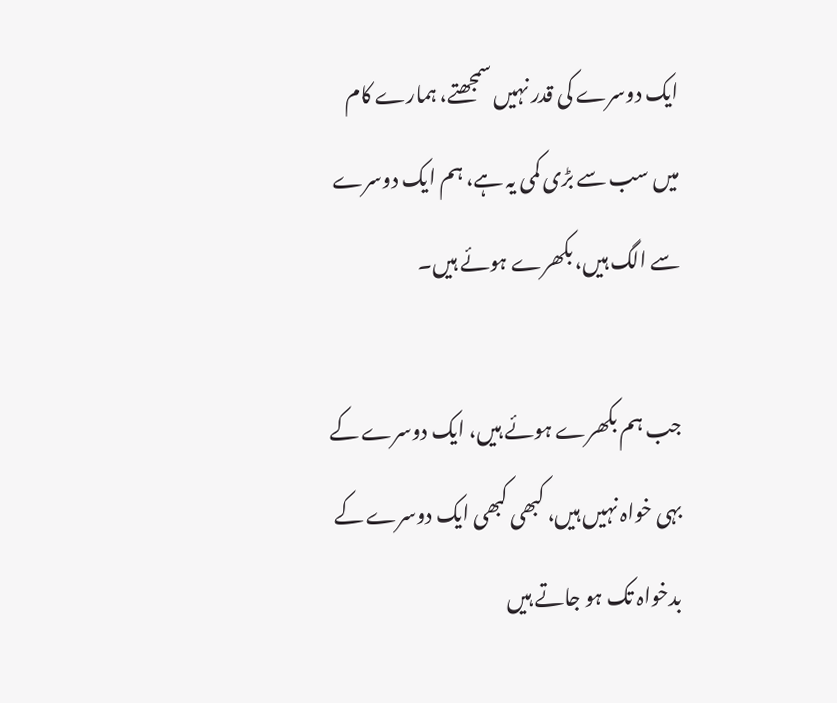ایک دوسرے کی قدر نہیں سمجھتے، ہمارے کام میں سب سے بڑی کمی یہ ہے، ہم ایک دوسرے سے الگ ہیں، بکھرے ہوئے ہیں۔

جب ہم بکھرے ہوئے ہیں، ایک دوسرے کے بہی خواہ نہیں ہیں، کبھی کبھی ایک دوسرے کے بدخواہ تک ہو جاتے ہیں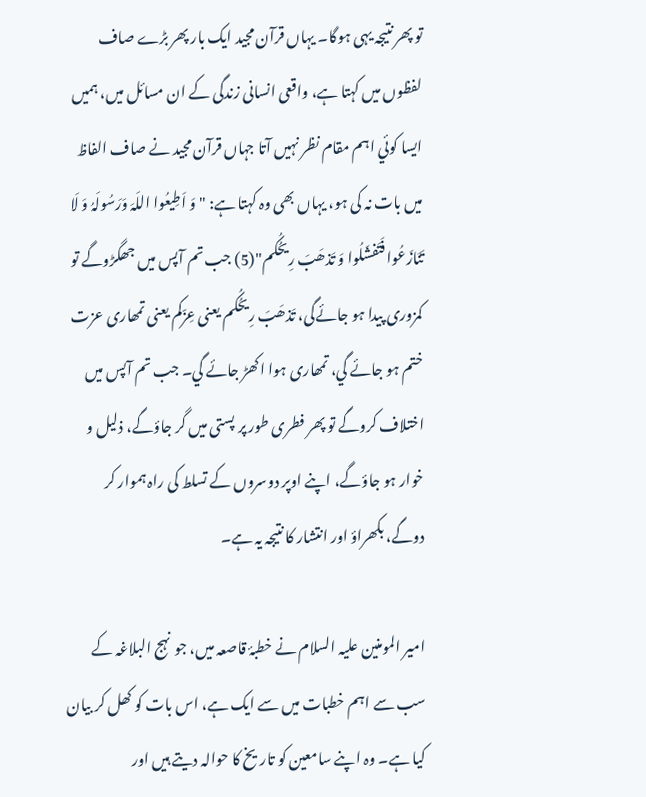تو پھر نتیجہ یہی ہوگا۔ یہاں قرآن مجید ایک بار پھر بڑے صاف لفظوں میں کہتا ہے، واقعی انسانی زندگی کے ان مسائل میں، ہمیں ایسا کوئي اہم مقام نظر نہیں آتا جہاں قرآن مجید نے صاف الفاظ میں بات نہ کی ہو، یہاں بھی وہ کہتا ہے: "وَ اَطِیعُوا اللَہَ وَرَسُولَہُ وَ لَا تَنَازَعُوا فَتَفشَلُوا وَ تَذھَبَ رِیحُکُم"(5) جب تم آپس میں جھگڑوگے تو کمزوری پیدا ہو جائےگی، تَذھَبَ رِیحُکُم یعنی عِزّکم یعنی تمھاری عزت ختم ہو جائے گي، تمھاری ہوا اکھڑ جائے گي۔ جب تم آپس میں اختلاف کروگے تو پھر فطری طور پر پستی میں گر جاؤگے، ذلیل و خوار ہو جاؤگے، اپنے اوپر دوسروں کے تسلط کی راہ ہموار کر دوگے، بکھراؤ اور انتشار کا نتیجہ یہ ہے۔

امیر المومنین علیہ السلام نے خطبۂ قاصعہ میں، جو نہج البلاغہ کے سب سے اہم خطبات میں سے ایک ہے، اس بات کو کھل کر بیان کیا ہے۔ وہ اپنے سامعین کو تاریخ کا حوالہ دیتے ہیں اور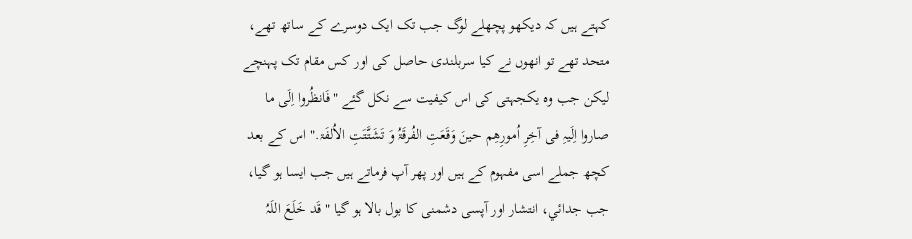کہتے ہیں کہ دیکھو پچھلے لوگ جب تک ایک دوسرے کے ساتھ تھے، متحد تھے تو انھوں نے کیا سربلندی حاصل کی اور کس مقام تک پہنچے لیکن جب وہ یکجہتی کی اس کیفیت سے نکل گئے "فَانظُروا اِلَى ما صاروا اِلَیہِ فی آخِرِ اُمورِھِم حینَ وَقَعَتِ الفُرقَۃُ وَ تَشَتَّتَتِ الاُلفَۃ." اس کے بعد کچھ جملے اسی مفہوم کے ہیں اور پھر آپ فرماتے ہیں جب ایسا ہو گيا، جب جدائي، انتشار اور آپسی دشمنی کا بول بالا ہو گيا "قَد خَلَعَ اللَہُ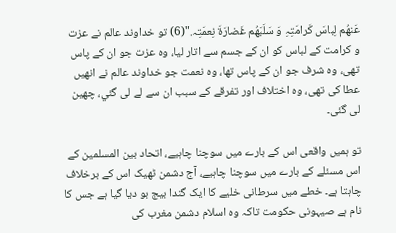عَنھُم لِباسَ کَرامَتِہِ وَ سَلَبَھُم غَضارَۃَ نِعمَتِہ."(6) تو خداوند عالم نے عزت و کرامت کے لباس کو ان کے جسم سے اتار لیا، وہ عزت جو ان کے پاس تھی، وہ شرف جو ان کے پاس تھا، وہ نعمت جو خداوند عالم نے انھیں عطا کی تھی، وہ اختلاف اور تفرقے کے سبب ان سے لے لی گئي، چھین لی گئی۔

تو ہمیں واقعی اس کے بارے میں سوچنا چاہیے، اتحاد بین المسلمین کے اس مسئلے کے بارے میں سوچنا چاہیے، آج دشمن ٹھیک اس کے برخلاف چاہتا ہے۔ خطے میں سرطانی خلیے کا ایک گندا بیج بو دیا گيا ہے جس کا نام ہے صیہونی حکومت تاکہ وہ اسلام دشمن مغرب کی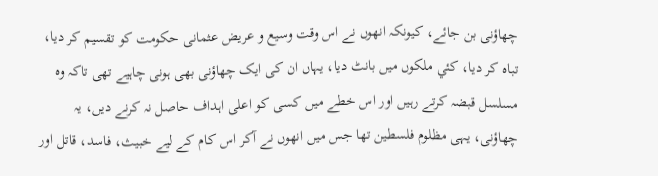چھاؤنی بن جائے، کیونکہ انھوں نے اس وقت وسیع و عریض عثمانی حکومت کو تقسیم کر دیا، تباہ کر دیا، کئي ملکوں میں بانٹ دیا، یہاں ان کی ایک چھاؤنی بھی ہونی چاہیے تھی تاکہ وہ مسلسل قبضہ کرتے رہیں اور اس خطے میں کسی کو اعلی اہداف حاصل نہ کرنے دیں، یہ چھاؤنی، یہی مظلوم فلسطین تھا جس میں انھوں نے آکر اس کام کے لیے خبیث، فاسد، قاتل اور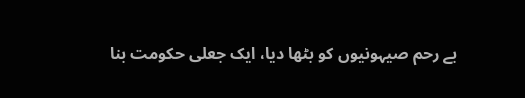بے رحم صیہونیوں کو بٹھا دیا، ایک جعلی حکومت بنا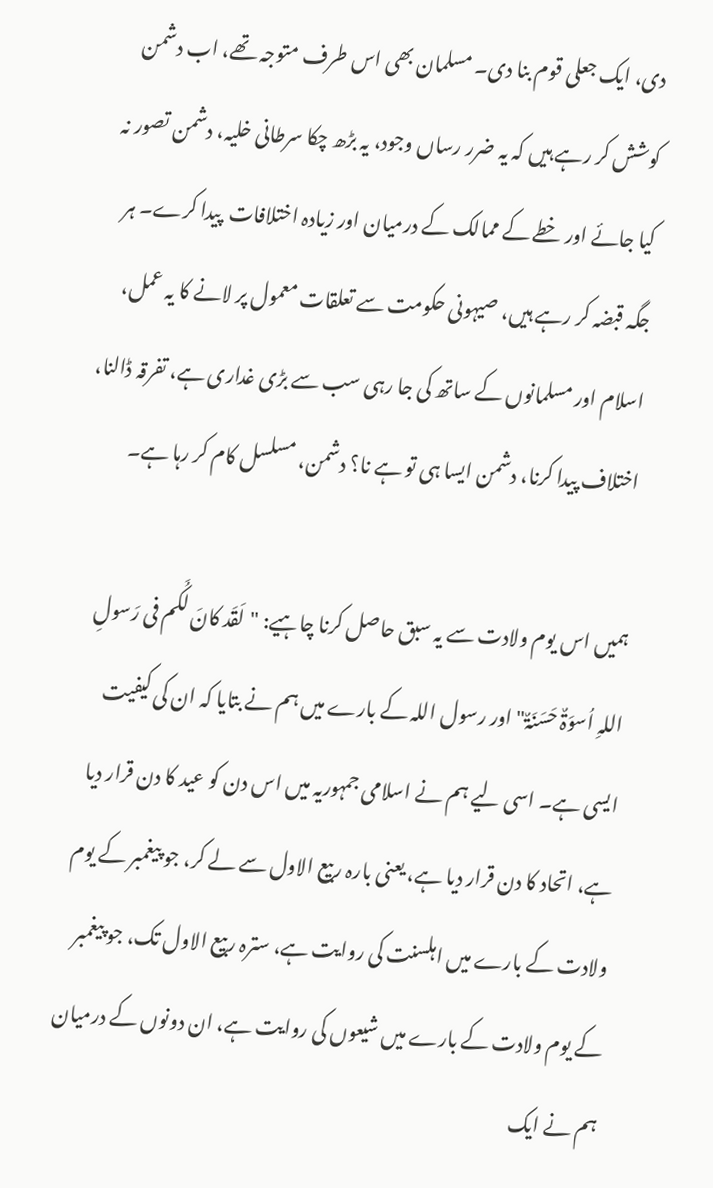دی، ایک جعلی قوم بنا دی۔ مسلمان بھی اس طرف متوجہ تھے، اب دشمن کوشش کر رہے ہیں کہ یہ ضرر رساں وجود، یہ بڑھ چکا سرطانی خلیہ، دشمن تصور نہ کیا جائے اور خطے کے ممالک کے درمیان اور زیادہ اختلافات  پیدا کرے۔ ہر جگہ قبضہ کر رہے ہیں، صیہونی حکومت سے تعلقات معمول پر لانے کا یہ عمل، اسلام اور مسلمانوں کے ساتھ کی جا رہی سب سے بڑی غداری ہے، تفرقہ ڈالنا،  اختلاف پیدا کرنا، دشمن ایسا ہی تو ہے نا؟ دشمن، مسلسل کام کر رہا ہے۔

ہمیں اس یوم ولادت سے یہ سبق حاصل کرنا چاہیے: "لَقَد کانَ لَکُم فی رَسولِ اللہِ اُسوَۃٌ حَسَنَۃٌ" اور رسول اللہ کے بارے میں ہم نے بتایا کہ ان کی کیفیت ایسی ہے۔ اسی لیے ہم نے اسلامی جمہوریہ میں اس دن کو عید کا دن قرار دیا ہے، اتحاد کا دن قرار دیا ہے، یعنی بارہ ربیع الاول سے لے کر، جو پیغمبر کے یوم ولادت کے بارے میں اہلسنت کی روایت ہے، سترہ ربیع الاول تک، جو پیغمبر کے یوم ولادت کے بارے میں شیعوں کی روایت ہے، ان دونوں کے درمیان ہم نے ایک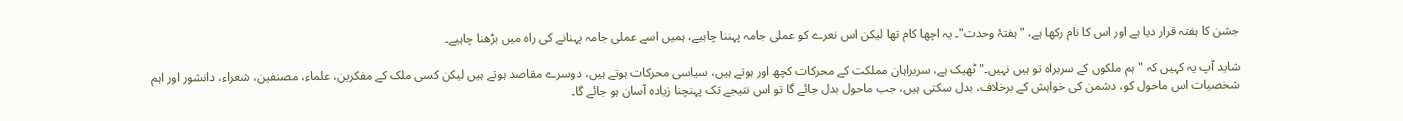جشن کا ہفتہ قرار دیا ہے اور اس کا نام رکھا ہے، "ہفتۂ وحدت"۔ یہ اچھا کام تھا لیکن اس نعرے کو عملی جامہ پہننا چاہیے، ہمیں اسے عملی جامہ پہنانے کی راہ میں بڑھنا چاہیے۔

شاید آپ یہ کہیں کہ "ہم ملکوں کے سربراہ تو ہیں نہیں۔" ٹھیک ہے، سربراہان مملکت کے محرکات کچھ اور ہوتے ہیں، سیاسی محرکات ہوتے ہیں، دوسرے مقاصد ہوتے ہیں لیکن کسی ملک کے مفکرین، علماء، مصنفین، شعراء، دانشور اور اہم شخصیات اس ماحول کو، دشمن کی خواہش کے برخلاف، بدل سکتی ہیں، جب ماحول بدل جائے گا تو اس نتیجے تک پہنچنا زیادہ آسان ہو جائے گا۔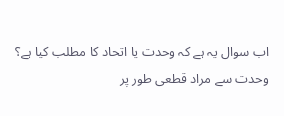اب سوال یہ ہے کہ وحدت یا اتحاد کا مطلب کیا ہے؟ وحدت سے مراد قطعی طور پر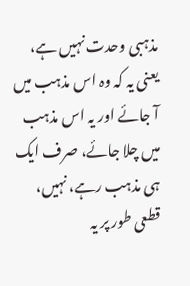مذہبی وحدت نہیں ہے، یعنی یہ کہ وہ اس مذہب میں آ جائے اور یہ اس مذہب میں چلا جائے، صرف ایک ہی مذہب رہے، نہیں، قطعی طور پر یہ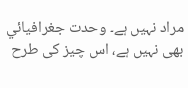مراد نہیں ہے۔ وحدت جغرافیائي بھی نہیں ہے، اس چیز کی طرح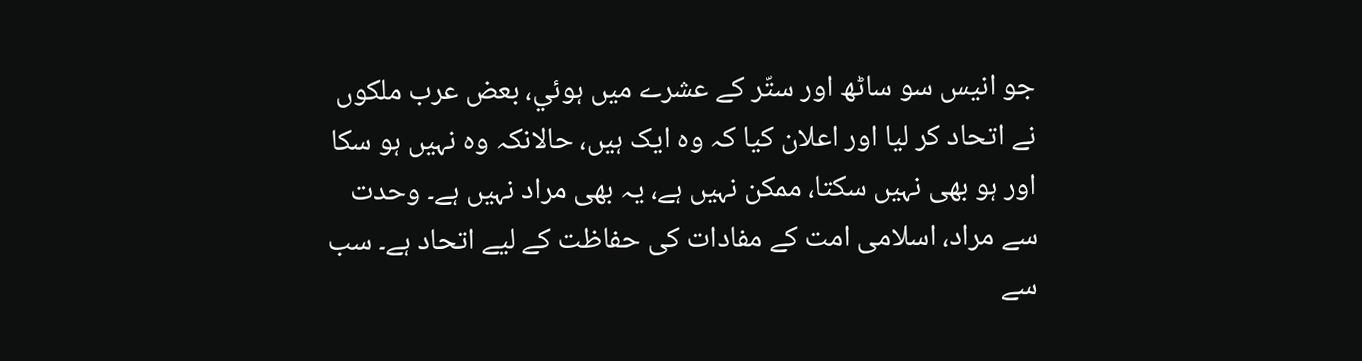جو انیس سو ساٹھ اور ستّر کے عشرے میں ہوئي، بعض عرب ملکوں نے اتحاد کر لیا اور اعلان کیا کہ وہ ایک ہیں، حالانکہ وہ نہیں ہو سکا اور ہو بھی نہیں سکتا، ممکن نہیں ہے، یہ بھی مراد نہیں ہے۔ وحدت سے مراد، اسلامی امت کے مفادات کی حفاظت کے لیے اتحاد ہے۔ سب سے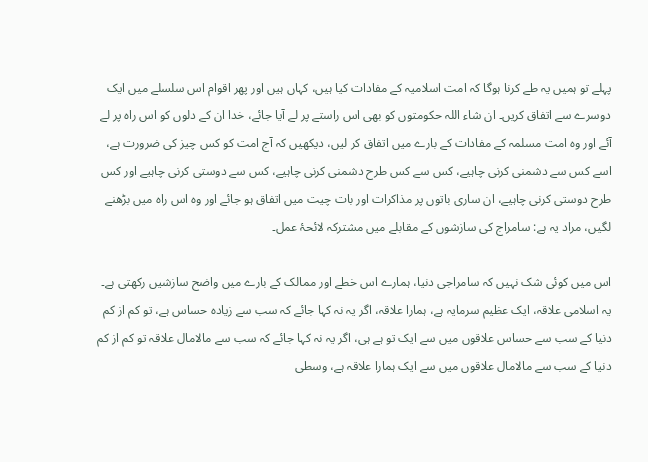پہلے تو ہمیں یہ طے کرنا ہوگا کہ امت اسلامیہ کے مفادات کیا ہیں، کہاں ہیں اور پھر اقوام اس سلسلے میں ایک دوسرے سے اتفاق کریں۔ ان شاء اللہ حکومتوں کو بھی اس راستے پر لے آيا جائے، خدا ان کے دلوں کو اس راہ پر لے آئے اور وہ امت مسلمہ کے مفادات کے بارے میں اتفاق کر لیں، دیکھیں کہ آج امت کو کس چیز کی ضرورت ہے، اسے کس سے دشمنی کرنی چاہیے، کس سے کس طرح دشمنی کرنی چاہیے، کس سے دوستی کرنی چاہیے اور کس طرح دوستی کرنی چاہیے، ان ساری باتوں پر مذاکرات اور بات چیت میں اتفاق ہو جائے اور وہ اس راہ میں بڑھنے لگیں، مراد یہ ہے: سامراج کی سازشوں کے مقابلے میں مشترکہ لائحۂ عمل۔

اس میں کوئی شک نہیں کہ سامراجی دنیا، ہمارے اس خطے اور ممالک کے بارے میں واضح سازشیں رکھتی ہے۔ یہ اسلامی علاقہ، ایک عظیم سرمایہ ہے، ہمارا علاقہ، اگر یہ نہ کہا جائے کہ سب سے زیادہ حساس ہے، تو کم از کم دنیا کے سب سے حساس علاقوں میں سے ایک تو ہے ہی، اگر یہ نہ کہا جائے کہ سب سے مالامال علاقہ تو کم از کم دنیا کے سب سے مالامال علاقوں میں سے ایک ہمارا علاقہ ہے، وسطی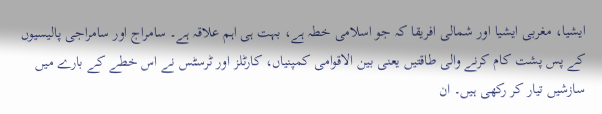ایشیا، مغربی ایشیا اور شمالی افریقا کہ جو اسلامی خطہ ہے، بہت ہی اہم علاقہ ہے۔ سامراج اور سامراجی پالیسیوں کے پس پشت کام کرنے والی طاقتیں یعنی بین الاقوامی کمپنیاں، کارٹلز اور ٹرسٹس نے اس خطے کے بارے میں سازشیں تیار کر رکھی ہیں۔ ان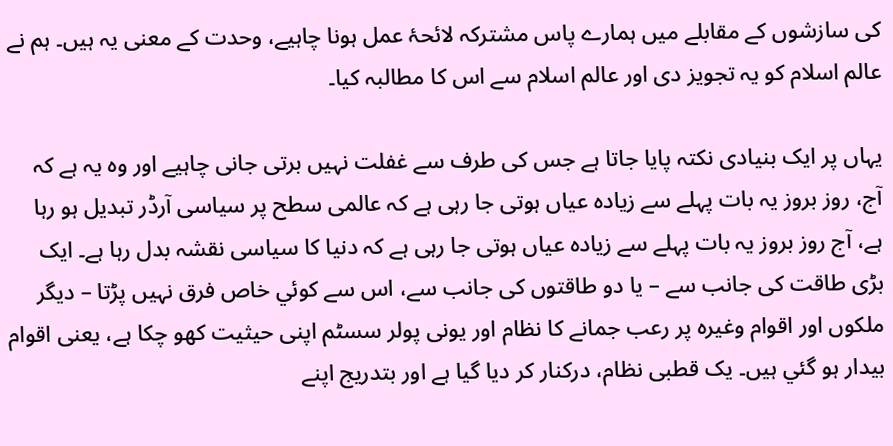کی سازشوں کے مقابلے میں ہمارے پاس مشترکہ لائحۂ عمل ہونا چاہیے، وحدت کے معنی یہ ہیں۔ ہم نے عالم اسلام کو یہ تجویز دی اور عالم اسلام سے اس کا مطالبہ کیا۔

یہاں پر ایک بنیادی نکتہ پایا جاتا ہے جس کی طرف سے غفلت نہیں برتی جانی چاہیے اور وہ یہ ہے کہ آج، روز بروز یہ بات پہلے سے زیادہ عیاں ہوتی جا رہی ہے کہ عالمی سطح پر سیاسی آرڈر تبدیل ہو رہا ہے، آج روز بروز یہ بات پہلے سے زیادہ عیاں ہوتی جا رہی ہے کہ دنیا کا سیاسی نقشہ بدل رہا ہے۔ ایک بڑی طاقت کی جانب سے – یا دو طاقتوں کی جانب سے، اس سے کوئي خاص فرق نہیں پڑتا – دیگر ملکوں اور اقوام وغیرہ پر رعب جمانے کا نظام اور یونی پولر سسٹم اپنی حیثیت کھو چکا ہے، یعنی اقوام بیدار ہو گئي ہیں۔ یک قطبی نظام، درکنار کر دیا گيا ہے اور بتدریج اپنے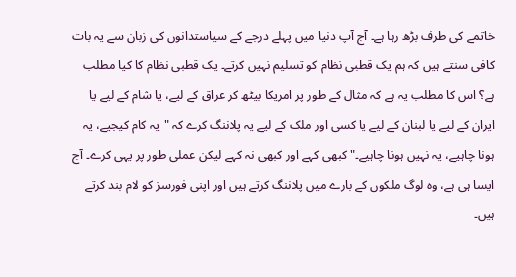خاتمے کی طرف بڑھ رہا ہے۔ آج آپ دنیا میں پہلے درجے کے سیاستدانوں کی زبان سے یہ بات کافی سنتے ہیں کہ ہم یک قطبی نظام کو تسلیم نہیں کرتے۔ یک قطبی نظام کا کیا مطلب ہے؟ اس کا مطلب یہ ہے کہ مثال کے طور پر امریکا بیٹھ کر عراق کے لیے، یا شام کے لیے یا ایران کے لیے یا لبنان کے لیے یا کسی اور ملک کے لیے یہ پلاننگ کرے کہ "یہ کام کیجیے، یہ ہونا چاہیے، یہ نہیں ہونا چاہیے۔" کبھی کہے اور کبھی نہ کہے لیکن عملی طور پر یہی کرے۔ آج ایسا ہی ہے، وہ لوگ ملکوں کے بارے میں پلاننگ کرتے ہیں اور اپنی فورسز کو لام بند کرتے ہیں۔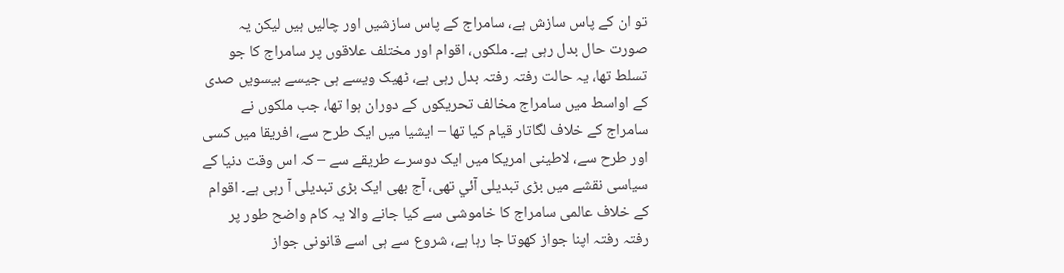تو ان کے پاس سازش ہے، سامراج کے پاس سازشیں اور چالیں ہیں لیکن یہ صورت حال بدل رہی ہے۔ ملکوں، اقوام اور مختلف علاقوں پر سامراج کا جو تسلط تھا، یہ حالت رفتہ رفتہ بدل رہی ہے، ٹھیک ویسے ہی جیسے بیسویں صدی کے اواسط میں سامراج مخالف تحریکوں کے دوران ہوا تھا، جب ملکوں نے سامراج کے خلاف لگاتار قیام کیا تھا – ایشیا میں ایک طرح سے، افریقا میں کسی اور طرح سے، لاطینی امریکا میں ایک دوسرے طریقے سے – کہ اس وقت دنیا کے سیاسی نقشے میں بڑی تبدیلی آئي تھی، آج بھی ایک بڑی تبدیلی آ رہی ہے۔ اقوام کے خلاف عالمی سامراج کا خاموشی سے کیا جانے والا یہ کام واضح طور پر رفتہ رفتہ اپنا جواز کھوتا جا رہا ہے، شروع سے ہی اسے قانونی جواز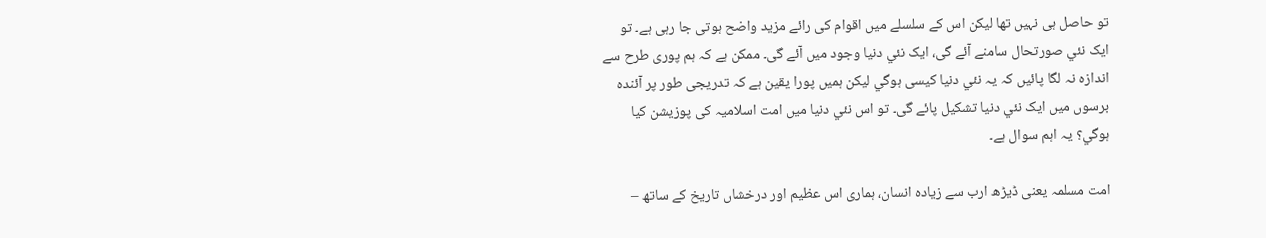تو حاصل ہی نہیں تھا لیکن اس کے سلسلے میں اقوام کی رائے مزید واضح ہوتی جا رہی ہے۔ تو ایک نئي صورتحال سامنے آئے گی، ایک نئي دنیا وجود میں آئے گی۔ ممکن ہے کہ ہم پوری طرح سے اندازہ نہ لگا پائيں کہ یہ نئي دنیا کیسی ہوگي لیکن ہمیں پورا یقین ہے کہ تدریجی طور پر آئندہ برسوں میں ایک نئي دنیا تشکیل پائے گی۔ تو اس نئي دنیا میں امت اسلامیہ کی پوزیشن کیا ہوگي؟ یہ اہم سوال ہے۔

امت مسلمہ یعنی ڈیڑھ ارب سے زیادہ انسان، ہماری اس عظیم اور درخشاں تاریخ کے ساتھ –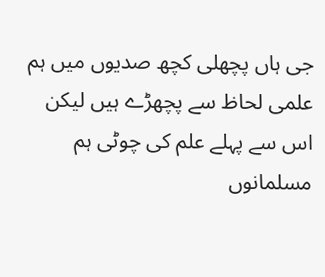جی ہاں پچھلی کچھ صدیوں میں ہم علمی لحاظ سے پچھڑے ہیں لیکن اس سے پہلے علم کی چوٹی ہم مسلمانوں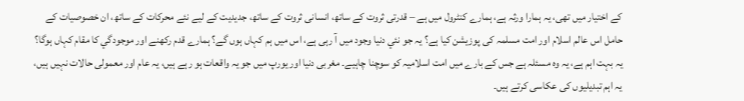کے اختیار میں تھی، یہ ہمارا ورثہ ہے، ہمارے کنٹرول میں ہے – قدرتی ثروت کے ساتھ، انسانی ثروت کے ساتھ، جدیدیت کے لیے نئے محرکات کے ساتھ، ان خصوصیات کے حامل اس عالم اسلام اور امت مسلمہ کی پوزیشن کیا ہے؟ یہ جو نئي دنیا وجود میں آ رہی ہے، اس میں ہم کہاں ہوں گے؟ ہمارے قدم رکھنے اور موجودگي کا مقام کہاں ہوگا؟ یہ بہت اہم ہے، یہ وہ مسئلہ ہے جس کے بارے میں امت اسلامیہ کو سوچنا چاہیے۔ مغربی دنیا اور یورپ میں جو یہ واقعات ہو رہے ہیں، یہ عام اور معمولی حالات نہیں ہیں، یہ اہم تبدیلیوں کی عکاسی کرتے ہیں۔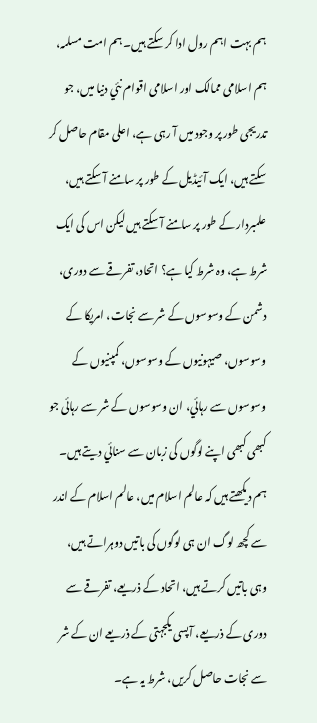ہم بہت اہم رول ادا کر سکتے ہیں۔ ہم امت مسلمہ، ہم اسلامی ممالک اور اسلامی اقوام نئي دنیا میں، جو تدریجی طور پر وجود میں آ رہی ہے، اعلی مقام حاصل کر سکتے ہیں، ایک آئیڈیل کے طور پر سامنے آ سکتے ہیں، علمبردار کے طور پر سامنے آ سکتے ہیں لیکن اس کی ایک شرط ہے، وہ شرط کیا ہے؟ اتحاد، تفرقے سے دوری، دشمن کے وسوسوں کے شر سے نجات، امریکا کے وسوسوں، صیہونیوں کے وسوسوں، کمپنیوں کے وسوسوں سے رہائي، ان وسوسوں کے شر سے رہائی جو کبھی کبھی اپنے لوگوں کی زبان سے سنائي دیتے ہیں۔ ہم دیکھتے ہیں کہ عالم اسلام میں، عالم اسلام کے اندر سے کچھ لوگ ان ہی لوگوں کی باتیں دوہراتے ہیں، وہی باتیں کرتے ہیں، اتحاد کے ذریعے، تفرقے سے دوری کے ذریعے، آپسی یکجہتی کے ذریعے ان کے شر سے نجات حاصل کریں، شرط یہ ہے۔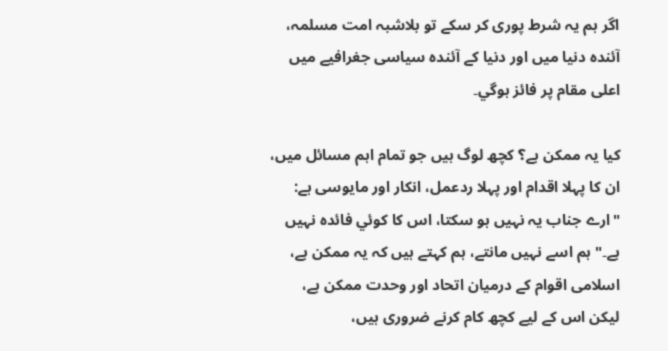اگر ہم یہ شرط پوری کر سکے تو بلاشبہ امت مسلمہ، آئندہ دنیا میں اور دنیا کے آئندہ سیاسی جغرافیے میں اعلی مقام پر فائز ہوگي۔

کیا یہ ممکن ہے؟ کچھ لوگ ہیں جو تمام اہم مسائل میں، ان کا پہلا اقدام اور پہلا ردعمل، انکار اور مایوسی ہے: "ارے جناب یہ نہیں ہو سکتا، اس کا کوئي فائدہ نہیں ہے۔" ہم اسے نہیں مانتے، ہم کہتے ہیں کہ یہ ممکن ہے، اسلامی اقوام کے درمیان اتحاد اور وحدت ممکن ہے، لیکن اس کے لیے کچھ کام کرنے ضروری ہیں،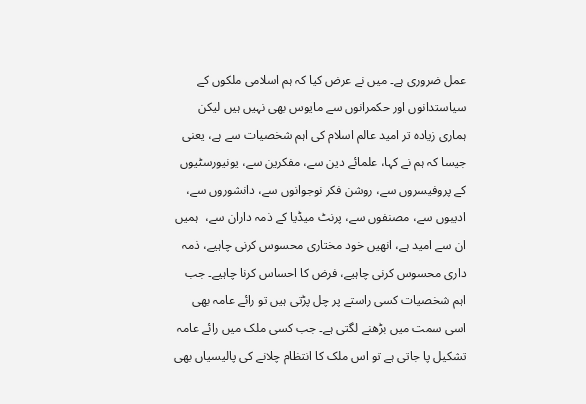عمل ضروری ہے۔ میں نے عرض کیا کہ ہم اسلامی ملکوں کے سیاستدانوں اور حکمرانوں سے مایوس بھی نہیں ہیں لیکن ہماری زیادہ تر امید عالم اسلام کی اہم شخصیات سے ہے، یعنی جیسا کہ ہم نے کہا، علمائے دین سے، مفکرین سے، یونیورسٹیوں کے پروفیسروں سے، روشن فکر نوجوانوں سے، دانشوروں سے، ادیبوں سے، مصنفوں سے، پرنٹ میڈیا کے ذمہ داران سے،  ہمیں ان سے امید ہے، انھیں خود مختاری محسوس کرنی چاہیے، ذمہ داری محسوس کرنی چاہیے، فرض کا احساس کرنا چاہیے۔ جب اہم شخصیات کسی راستے پر چل پڑتی ہیں تو رائے عامہ بھی اسی سمت میں بڑھنے لگتی ہے۔ جب کسی ملک میں رائے عامہ تشکیل پا جاتی ہے تو اس ملک کا انتظام چلانے کی پالیسیاں بھی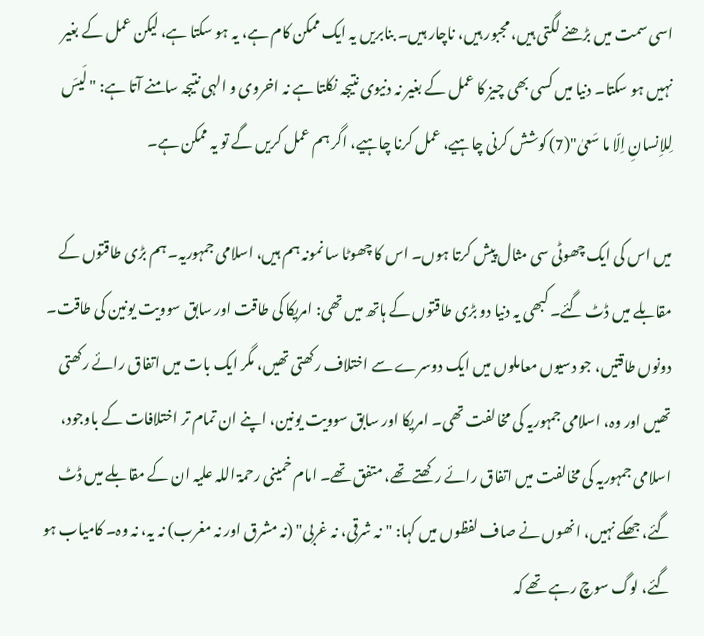اسی سمت میں بڑھنے لگتی ہیں، مجبور ہیں، ناچار ہیں۔ بنابریں یہ ایک ممکن کام ہے، یہ ہو سکتا ہے، لیکن عمل کے بغیر نہیں ہو سکتا۔ دنیا میں کسی بھی چیز کا عمل کے بغیر نہ دنیوی نتیجہ نکلتا ہے نہ اخروی و الہی نتیجہ سامنے آتا ہے: "لَیسَ لِلاِنسانِ اِلّا ما سَعىٰ"(7) کوشش کرنی چاہیے، عمل کرنا چاہیے، اگر ہم عمل کریں گے تو یہ ممکن ہے۔

میں اس کی ایک چھوٹی سی مثال پیش کرتا ہوں۔ اس کا چھوٹا سا نمونہ ہم ہیں، اسلامی جمہوریہ۔ ہم بڑی طاقتوں کے مقابلے میں ڈٹ گئے۔ کبھی یہ دنیا دو بڑی طاقتوں کے ہاتھ میں تھی: امریکا کی طاقت اور سابق سوویت یونین کی طاقت۔ دونوں طاقتیں، جو دسیوں معاملوں میں ایک دوسرے سے اختلاف رکھتی تھیں، مگر ایک بات میں اتفاق رائے رکھتی تھیں اور وہ، اسلامی جمہوریہ کی مخالفت تھی۔ امریکا اور سابق سوویت یونین، اپنے ان تمام تر اختلافات کے باوجود، اسلامی جمہوریہ کی مخالفت میں اتفاق رائے رکھتے تھے، متفق تھے۔ امام خمینی رحمۃ اللہ علیہ ان کے مقابلے میں ڈٹ گئے، جھکے نہیں، انھوں نے صاف لفظوں میں کہا: "نہ شرقی، نہ غربی" (نہ مشرق اور نہ مغرب) نہ یہ، نہ وہ۔ کامیاب ہو گئے، لوگ سوچ رہے تھے کہ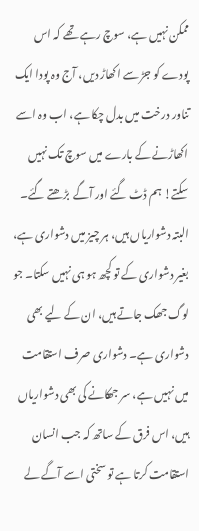ممکن نہیں ہے، سوچ رہے تھے کہ اس پودے کو جڑ سے اکھاڑ دیں، آج وہ پودا ایک تناور درخت میں بدل چکا ہے، اب وہ اسے اکھاڑنے کے بارے میں سوچ تک نہیں سکتے! ہم ڈٹ گئے اور آگے  بڑھتے گئے۔ البتہ دشواریاں ہیں، ہر چیز میں دشواری ہے، بغیر دشواری کے تو کچھ ہو ہی نہیں سکتا۔ جو لوگ جھک جاتے ہیں، ان کے لیے بھی دشواری ہے۔ دشواری صرف استقامت میں نہیں ہے، سر جھکانے کی بھی دشواریاں ہیں، اس فرق کے ساتھ کہ جب انسان استقامت کرتا ہے تو سختی اسے آگے لے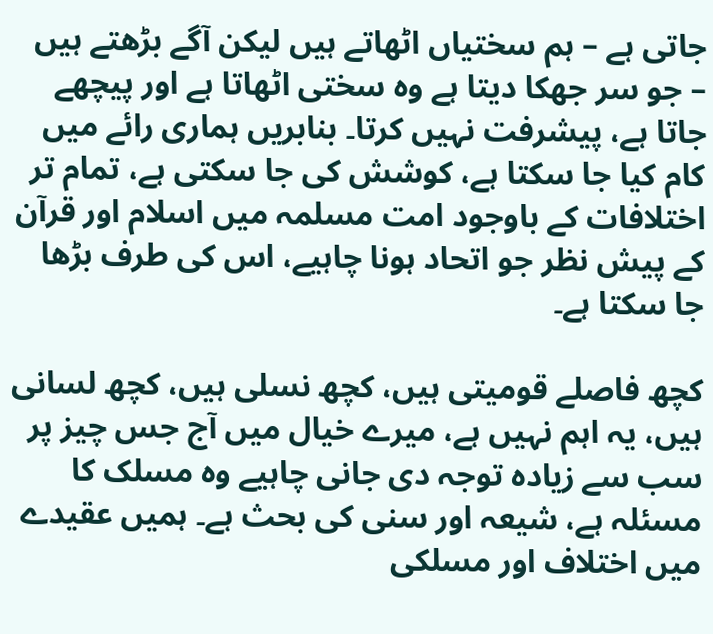جاتی ہے – ہم سختیاں اٹھاتے ہیں لیکن آگے بڑھتے ہیں – جو سر جھکا دیتا ہے وہ سختی اٹھاتا ہے اور پیچھے جاتا ہے، پیشرفت نہیں کرتا۔ بنابریں ہماری رائے میں کام کیا جا سکتا ہے، کوشش کی جا سکتی ہے، تمام تر اختلافات کے باوجود امت مسلمہ میں اسلام اور قرآن کے پیش نظر جو اتحاد ہونا چاہیے، اس کی طرف بڑھا جا سکتا ہے۔

کچھ فاصلے قومیتی ہیں، کچھ نسلی ہیں، کچھ لسانی ہیں، یہ اہم نہیں ہے، میرے خیال میں آج جس چیز پر سب سے زیادہ توجہ دی جانی چاہیے وہ مسلک کا مسئلہ ہے، شیعہ اور سنی کی بحث ہے۔ ہمیں عقیدے میں اختلاف اور مسلکی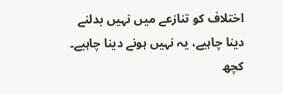اختلاف کو تنازعے میں نہیں بدلنے دینا چاہیے، یہ نہیں ہونے دینا چاہیے۔ کچھ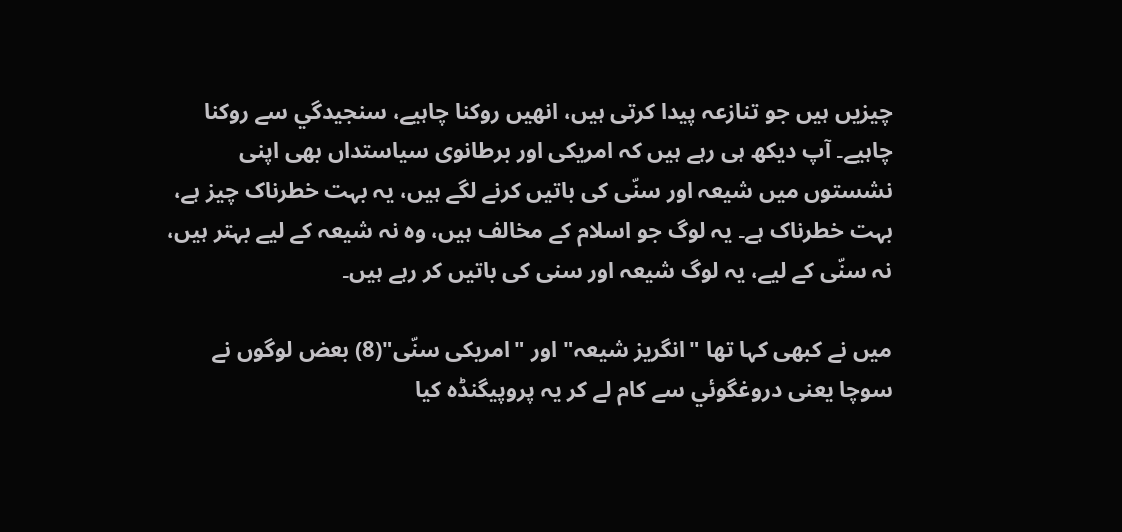چیزیں ہیں جو تنازعہ پیدا کرتی ہیں، انھیں روکنا چاہیے، سنجیدگي سے روکنا چاہیے۔ آپ دیکھ ہی رہے ہیں کہ امریکی اور برطانوی سیاستداں بھی اپنی نشستوں میں شیعہ اور سنّی کی باتیں کرنے لگے ہیں، یہ بہت خطرناک چیز ہے، بہت خطرناک ہے۔ یہ لوگ جو اسلام کے مخالف ہیں، وہ نہ شیعہ کے لیے بہتر ہیں، نہ سنّی کے لیے، یہ لوگ شیعہ اور سنی کی باتیں کر رہے ہیں۔

میں نے کبھی کہا تھا "انگریز شیعہ" اور "امریکی سنّی"(8) بعض لوگوں نے سوچا یعنی دروغگوئي سے کام لے کر یہ پروپیگنڈہ کیا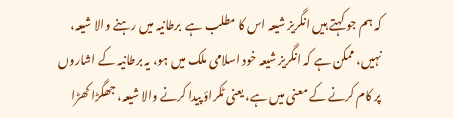کہ ہم جو کہتے ہیں انگریز شیعہ اس کا مطلب ہے  برطانیہ میں رہنے والا شیعہ، نہیں، ممکن ہے کہ انگریز شیعہ خود اسلامی ملک میں ہو، یہ برطانیہ کے اشاروں پر کام کرنے کے معنی میں ہے، یعنی ٹکراؤ پیدا کرنے والا شیعہ، جھگڑا کھڑا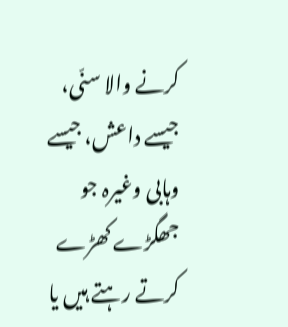کرنے والا سنّی، جیسے داعش، جیسے وہابی وغیرہ جو جھگڑے کھڑے کرتے رہتے ہیں یا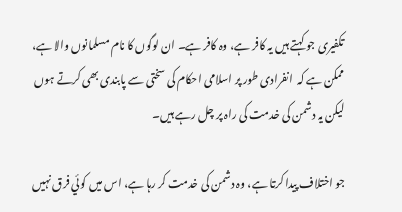تکفیری جو کہتے ہیں یہ کافر ہے، وہ کافر ہے۔ ان لوگوں کا نام مسلمانوں والا ہے، ممکن ہے کہ  انفرادی طور پر اسلامی احکام کی سختی سے پابندی بھی کرتے ہوں لیکن یہ دشمن کی خدمت کی راہ پر چل رہے ہیں۔

جو اختلاف پیدا کرتا ہے، وہ دشمن کی خدمت کر رہا ہے، اس میں کوئي فرق نہیں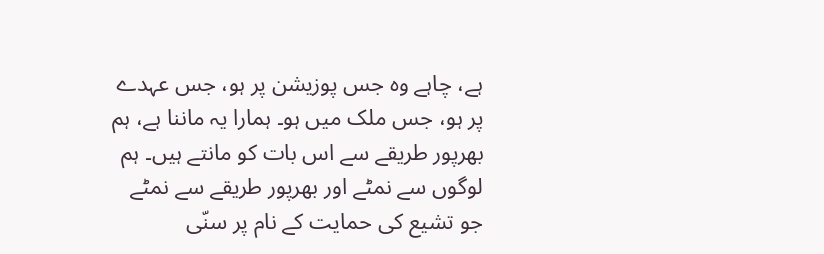ہے، چاہے وہ جس پوزیشن پر ہو، جس عہدے پر ہو، جس ملک میں ہو۔ ہمارا یہ ماننا ہے، ہم بھرپور طریقے سے اس بات کو مانتے ہیں۔ ہم لوگوں سے نمٹے اور بھرپور طریقے سے نمٹے جو تشیع کی حمایت کے نام پر سنّی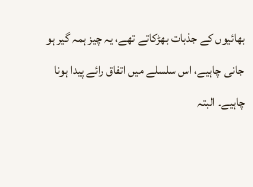بھائيوں کے جذبات بھڑکاتے تھے، یہ چیز ہمہ گیر ہو جانی چاہیے، اس سلسلے میں اتفاق رائے پیدا ہونا چاہیے۔ البتہ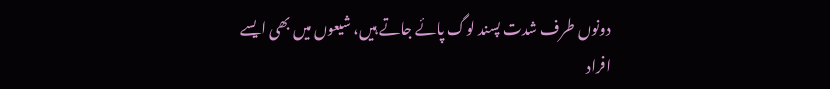دونوں طرف شدت پسند لوگ پائے جاتے ہیں، شیعوں میں بھی ایسے افراد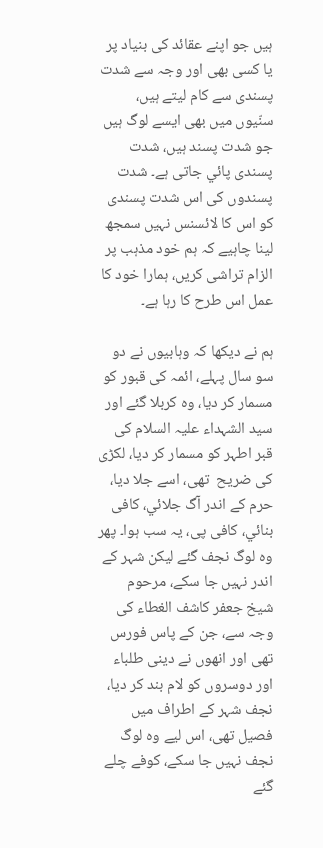ہیں جو اپنے عقائد کی بنیاد پر یا کسی بھی اور وجہ سے شدت پسندی سے کام لیتے ہیں، سنّیوں میں بھی ایسے لوگ ہیں جو شدت پسند ہیں، شدت پسندی پائي جاتی ہے۔ شدت پسندوں کی اس شدت پسندی کو اس کا لائسنس نہیں سمجھ لینا چاہیے کہ ہم خود مذہب پر الزام تراشی کریں، ہمارا خود کا عمل اس طرح کا رہا ہے۔

ہم نے دیکھا کہ وہابیوں نے دو سو سال پہلے، ائمہ کی قبور کو مسمار کر دیا، وہ کربلا گئے اور سید الشہداء علیہ السلام کی قبر اطہر کو مسمار کر دیا، لکڑی کی ضریح  تھی، اسے جلا دیا، حرم کے اندر آگ جلائي، کافی بنائي، کافی پی، یہ سب ہوا۔ پھر وہ لوگ نجف گئے لیکن شہر کے اندر نہیں جا سکے، مرحوم شیخ جعفر کاشف الغطاء کی وجہ سے، جن کے پاس فورس تھی اور انھوں نے دینی طلباء اور دوسروں کو لام بند کر دیا، نجف شہر کے اطراف میں فصیل تھی، اس لیے وہ لوگ نجف نہیں جا سکے، کوفے چلے گئے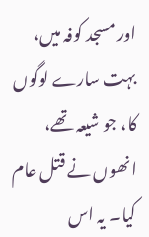اور مسجد کوفہ میں، بہت سارے لوگوں کا، جو شیعہ تھے، انھوں نے قتل عام کیا۔ یہ اس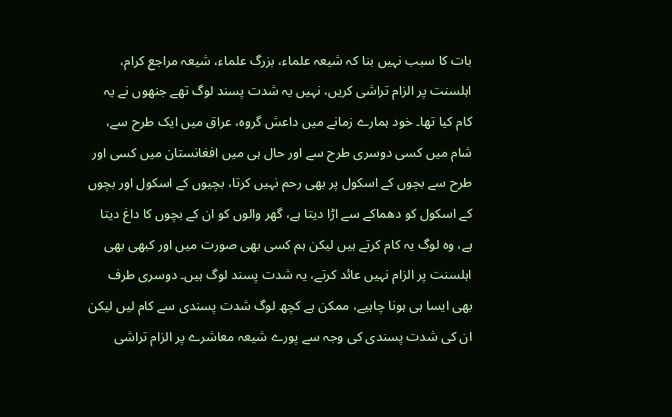بات کا سبب نہیں بنا کہ شیعہ علماء، بزرگ علماء، شیعہ مراجع کرام، اہلسنت پر الزام تراشی کریں، نہیں یہ شدت پسند لوگ تھے جنھوں نے یہ کام کیا تھا۔ خود ہمارے زمانے میں داعش گروہ، عراق میں ایک طرح سے، شام میں کسی دوسری طرح سے اور حال ہی میں افغانستان میں کسی اور طرح سے بچوں کے اسکول پر بھی رحم نہیں کرتا، بچیوں کے اسکول اور بچوں کے اسکول کو دھماکے سے اڑا دیتا ہے، گھر والوں کو ان کے بچوں کا داغ دیتا ہے، وہ لوگ یہ کام کرتے ہیں لیکن ہم کسی بھی صورت میں اور کبھی بھی اہلسنت پر الزام نہیں عائد کرتے، یہ شدت پسند لوگ ہیں۔ دوسری طرف بھی ایسا ہی ہونا چاہیے، ممکن ہے کچھ لوگ شدت پسندی سے کام لیں لیکن ان کی شدت پسندی کی وجہ سے پورے شیعہ معاشرے پر الزام تراشی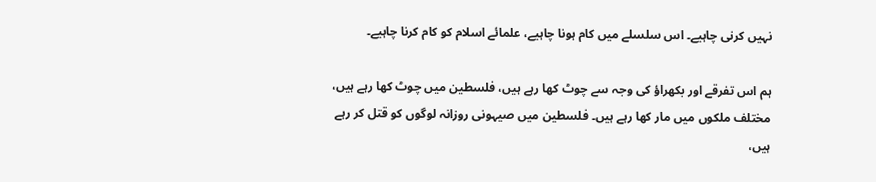نہیں کرنی چاہیے۔ اس سلسلے میں کام ہونا چاہیے، علمائے اسلام کو کام کرنا چاہیے۔

ہم اس تفرقے اور بکھراؤ کی وجہ سے چوٹ کھا رہے ہیں، فلسطین میں چوٹ کھا رہے ہیں، مختلف ملکوں میں مار کھا رہے ہیں۔ فلسطین میں صیہونی روزانہ لوگوں کو قتل کر رہے ہیں،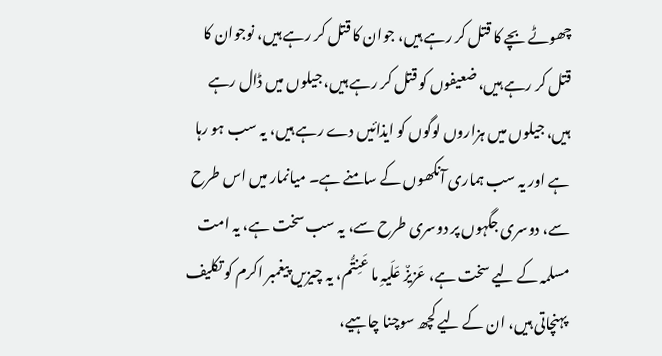چھوٹے بچے کا قتل کر رہے ہیں، جوان کا قتل کر رہے ہیں، نوجوان کا قتل کر رہے ہیں، ضعیفوں کو قتل کر رہے ہیں، جیلوں میں ڈال رہے ہیں، جیلوں میں ہزاروں لوگوں کو ایذائيں دے رہے ہیں، یہ سب ہو رہا ہے اور یہ سب ہماری آنکھوں کے سامنے ہے۔ میانمار میں اس طرح سے، دوسری جگہوں پر دوسری طرح سے، یہ سب سخت ہے، یہ امت مسلمہ کے لیے سخت ہے، عَزیزٌ عَلَیہِ ما عَنِتُّم، یہ چیزیں پیغمبر اکرم کو تکلیف پہنچاتی ہیں، ان کے لیے کچھ سوچنا چاہیے،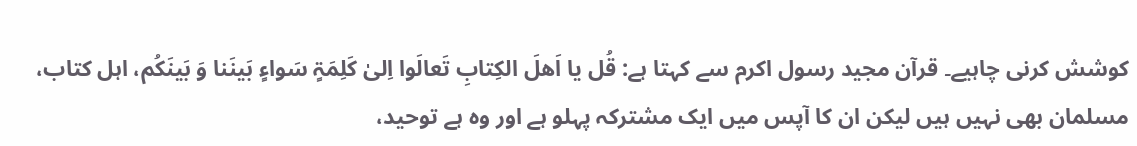کوشش کرنی چاہیے۔ قرآن مجید رسول اکرم سے کہتا ہے: قُل یا اَھلَ الکِتابِ تَعالَوا اِلىٰ کَلِمَۃٍ سَواءٍ بَینَنا وَ بَینَکُم، اہل کتاب، مسلمان بھی نہیں ہیں لیکن ان کا آپس میں ایک مشترکہ پہلو ہے اور وہ ہے توحید،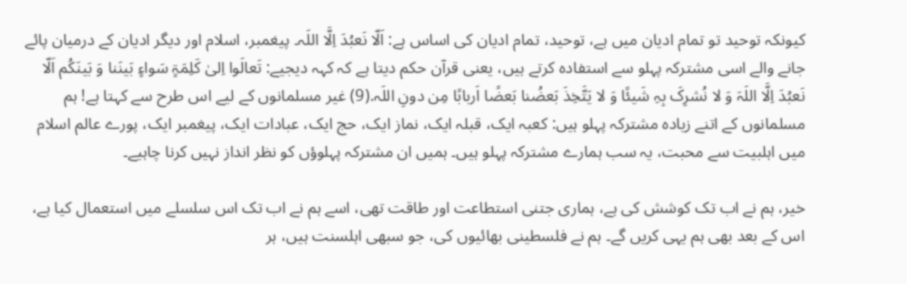کیونکہ توحید تو تمام ادیان میں ہے، توحید، تمام ادیان کی اساس ہے: اَلّا نَعبُدَ اِلَّا اللَہ۔ پیغمبر، اسلام اور دیگر ادیان کے درمیان پائے جانے والے اسی مشترکہ پہلو سے استفادہ کرتے ہیں، یعنی قرآن حکم دیتا ہے کہ کہہ دیجیے: تَعالَوا اِلىٰ کَلِمَۃٍ سَواءٍ بَینَنا وَ بَینَکُم اَلّا نَعبُدَ اِلَّا اللَہَ وَ لا نُشرِکَ بِہِ شَیئًا وَ لا یَتَّخِذَ بَعضُنا بَعضًا اَربابًا مِن دونِ اللَہ.(9) غیر مسلمانوں کے لیے اس طرح سے کہتا ہے! ہم مسلمانوں کے اتنے زیادہ مشترکہ پہلو ہیں: کعبہ ایک، قبلہ ایک، نماز ایک، حج ایک، عبادات ایک، پیغمبر ایک، پورے عالم اسلام میں اہلبیت سے محبت، یہ سب ہمارے مشترکہ پہلو ہیں۔ ہمیں ان مشترکہ پہلوؤں کو نظر انداز نہیں کرنا چاہیے۔

خیر، ہم نے اب تک کوشش کی ہے، ہماری جتنی استطاعت اور طاقت تھی، اسے ہم نے اب تک اس سلسلے میں استعمال کیا ہے، اس کے بعد بھی ہم یہی کریں گے۔ ہم نے فلسطینی بھائيوں کی، جو سبھی اہلسنت ہیں، ہر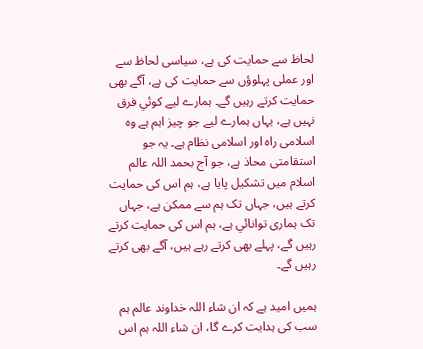لحاظ سے حمایت کی ہے، سیاسی لحاظ سے اور عملی پہلوؤں سے حمایت کی ہے، آگے بھی حمایت کرتے رہیں گے۔ ہمارے لیے کوئي فرق نہیں ہے، یہاں ہمارے لیے جو چیز اہم ہے وہ اسلامی راہ اور اسلامی نظام ہے۔ یہ جو استقامتی محاذ ہے، جو آج بحمد اللہ عالم اسلام میں تشکیل پایا ہے، ہم اس کی حمایت کرتے ہیں، جہاں تک ہم سے ممکن ہے، جہاں تک ہماری توانائي ہے، ہم اس کی حمایت کرتے رہیں گے، پہلے بھی کرتے رہے ہیں، آگے بھی کرتے رہیں گے۔

ہمیں امید ہے کہ ان شاء اللہ خداوند عالم ہم سب کی ہدایت کرے گا، ان شاء اللہ ہم اس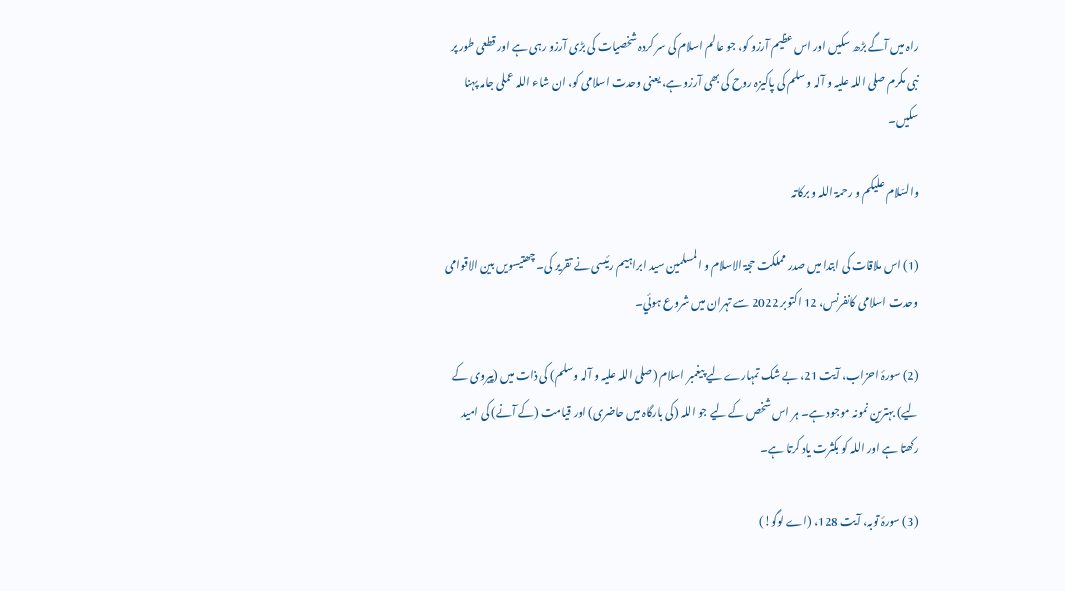راہ میں آگے بڑھ سکیں اور اس عظیم آرزو کو، جو عالم اسلام کی سر کردہ شخصیات کی بڑی آرزو رہی ہے اور قطعی طور پر نبی مکرم صلی اللہ علیہ و آلہ و سلم کی پاکیزہ روح کی بھی آرزو ہے، یعنی وحدت اسلامی کو، ان شاء اللہ عملی جامہ پہنا سکیں۔

والسّلام علیکم و رحمۃ اللہ و برکاتہ

(1) اس ملاقات کی ابتدا میں صدر مملکت حجۃ الاسلام و المسلمین سید ابراہیم رئیسی نے تقریر کی۔ چھتیسویں بین الاقوامی وحدت اسلامی کانفرنس، 12 اکتوبر 2022 سے تہران میں شروع ہوئي۔

(2) سورۂ احزاب، آیت 21، بے شک تمہارے لیے پیغمبر اسلام (صلی اللہ علیہ و آلہ وسلم) کی ذات میں (پیروی کے لیے) بہترین نمونہ موجود ہے۔ ہر اس شخص کے لیے جو اللہ (کی بارگاہ میں حاضری) اور قیامت (کے آنے) کی امید رکھتا ہے اور اللہ کو بکثرت یاد کرتا ہے۔

(3) سورۂ توبہ، آیت 128، (اے لوگو!)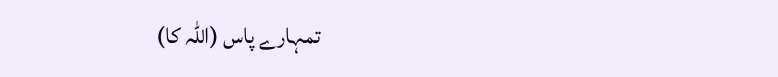تمہارے پاس (اللہ کا)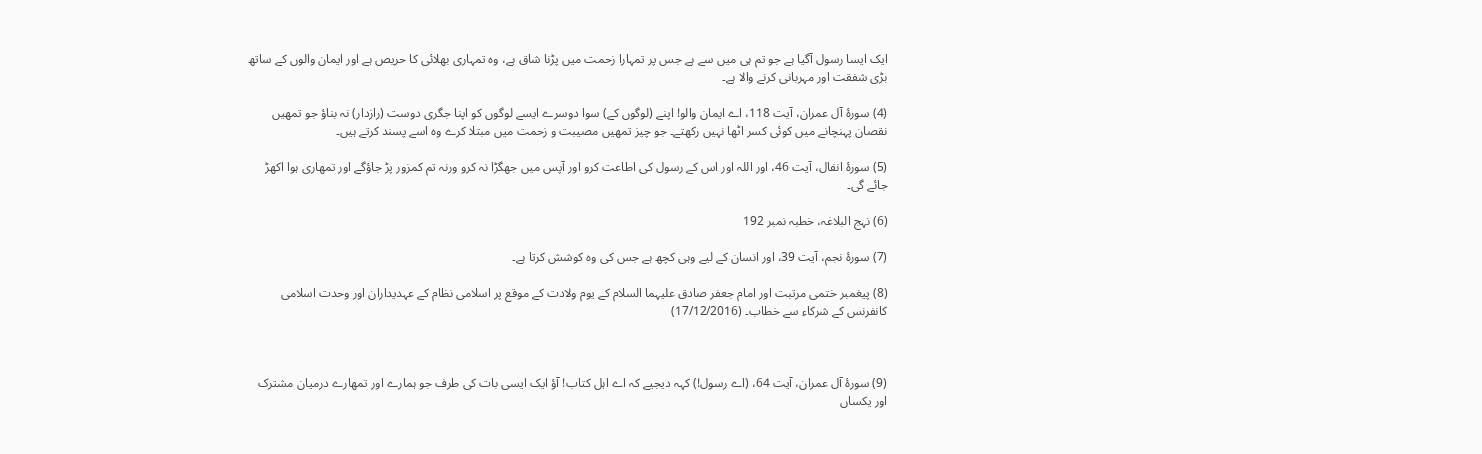ایک ایسا رسول آگیا ہے جو تم ہی میں سے ہے جس پر تمہارا زحمت میں پڑنا شاق ہے، وہ تمہاری بھلائی کا حریص ہے اور ایمان والوں کے ساتھ بڑی شفقت اور مہربانی کرنے والا ہے۔

(4) سورۂ آل عمران، آیت 118، اے ایمان والو! اپنے (لوگوں کے) سوا دوسرے ایسے لوگوں کو اپنا جگری دوست (رازدار) نہ بناؤ جو تمھیں نقصان پہنچانے میں کوئی کسر اٹھا نہیں رکھتے۔ جو چیز تمھیں مصیبت و زحمت میں مبتلا کرے وہ اسے پسند کرتے ہیں۔

(5) سورۂ انفال، آیت 46، اور اللہ اور اس کے رسول کی اطاعت کرو اور آپس میں جھگڑا نہ کرو ورنہ تم کمزور پڑ جاؤگے اور تمھاری ہوا اکھڑ جائے گی۔

(6) نہج البلاغہ، خطبہ نمبر 192

(7) سورۂ نجم، آیت 39، اور انسان کے لیے وہی کچھ ہے جس کی وہ کوشش کرتا ہے۔

(8) پیغمبر ختمی مرتبت اور امام جعفر صادق علیہما السلام کے یوم ولادت کے موقع پر اسلامی نظام کے عہدیداران اور وحدت اسلامی کانفرنس کے شرکاء سے خطاب۔ (17/12/2016)



(9) سورۂ آل عمران، آیت 64، (اے رسول!) کہہ دیجیے کہ اے اہل کتاب! آؤ ایک ایسی بات کی طرف جو ہمارے اور تمھارے درمیان مشترک اور یکساں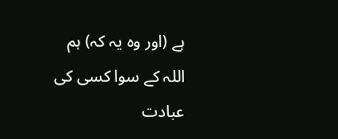ہے (اور وہ یہ کہ) ہم اللہ کے سوا کسی کی عبادت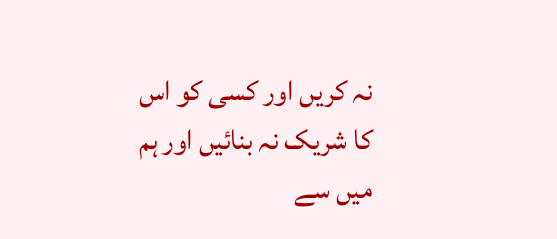نہ کریں اور کسی کو اس کا شریک نہ بنائیں اور ہم میں سے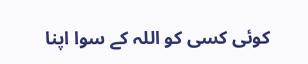کوئی کسی کو اللہ کے سوا اپنا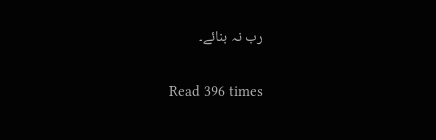رب نہ بنائے۔


Read 396 times